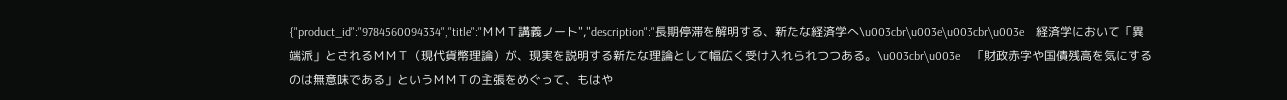{"product_id":"9784560094334","title":"ＭＭＴ講義ノート","description":"長期停滞を解明する、新たな経済学へ\u003cbr\u003e\u003cbr\u003e　経済学において「異端派」とされるＭＭＴ（現代貨幣理論）が、現実を説明する新たな理論として幅広く受け入れられつつある。\u003cbr\u003e　「財政赤字や国債残高を気にするのは無意味である」というＭＭＴの主張をめぐって、もはや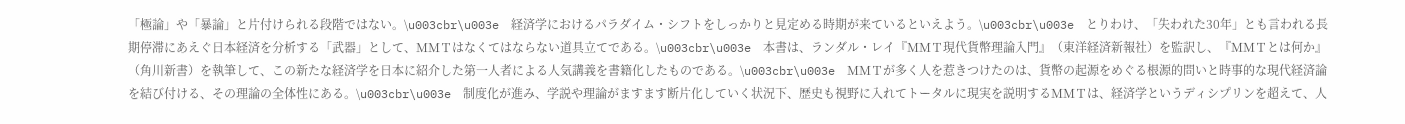「極論」や「暴論」と片付けられる段階ではない。\u003cbr\u003e　経済学におけるパラダイム・シフトをしっかりと見定める時期が来ているといえよう。\u003cbr\u003e　とりわけ、「失われた30年」とも言われる長期停滞にあえぐ日本経済を分析する「武器」として、ＭＭＴはなくてはならない道具立てである。\u003cbr\u003e　本書は、ランダル・レイ『ＭＭＴ現代貨幣理論入門』（東洋経済新報社）を監訳し、『ＭＭＴとは何か』（角川新書）を執筆して、この新たな経済学を日本に紹介した第一人者による人気講義を書籍化したものである。\u003cbr\u003e　ＭＭＴが多く人を惹きつけたのは、貨幣の起源をめぐる根源的問いと時事的な現代経済論を結び付ける、その理論の全体性にある。\u003cbr\u003e　制度化が進み、学説や理論がますます断片化していく状況下、歴史も視野に入れてトータルに現実を説明するＭＭＴは、経済学というディシプリンを超えて、人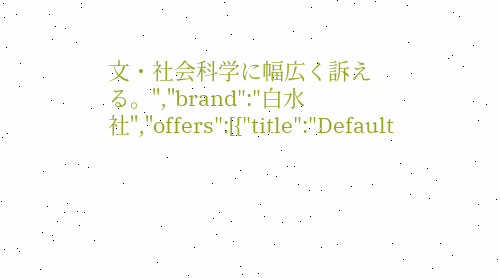文・社会科学に幅広く訴える。","brand":"白水社","offers":[{"title":"Default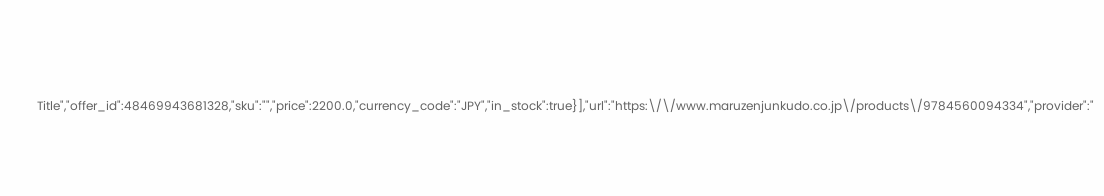Title","offer_id":48469943681328,"sku":"","price":2200.0,"currency_code":"JPY","in_stock":true}],"url":"https:\/\/www.maruzenjunkudo.co.jp\/products\/9784560094334","provider":"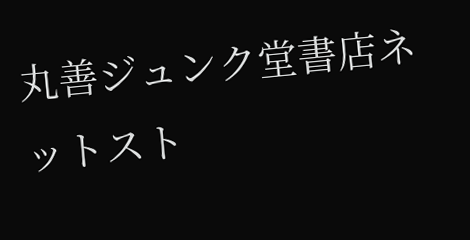丸善ジュンク堂書店ネットスト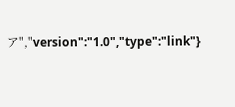ア","version":"1.0","type":"link"}